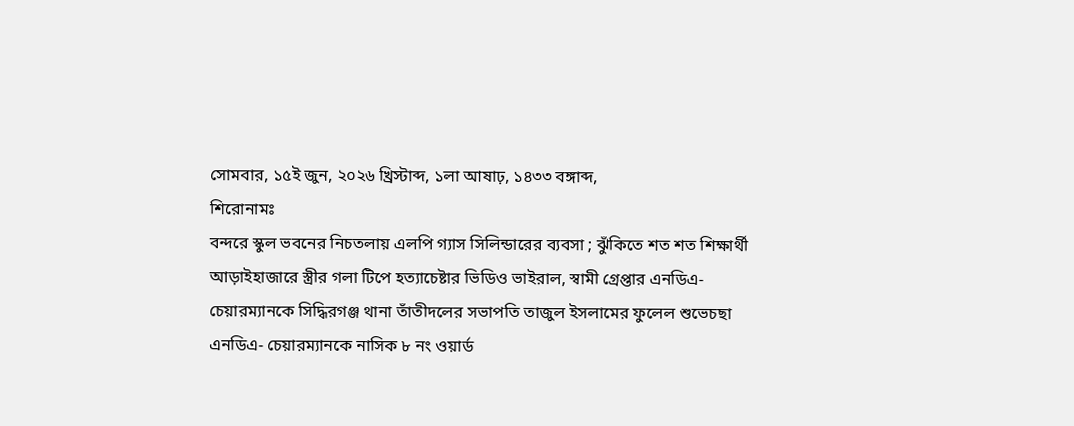সোমবার, ১৫ই জুন, ২০২৬ খ্রিস্টাব্দ, ১লা আষাঢ়, ১৪৩৩ বঙ্গাব্দ,
শিরোনামঃ
বন্দরে স্কুল ভবনের নিচতলায় এলপি গ্যাস সিলিন্ডারের ব্যবসা ; ঝুঁকিতে শত শত শিক্ষার্থী আড়াইহাজারে স্ত্রীর গলা টিপে হত্যাচেষ্টার ভিডিও ভাইরাল, স্বামী গ্রেপ্তার এনডিএ- চেয়ারম্যানকে সিদ্ধিরগঞ্জ থানা তাঁতীদলের সভাপতি তাজুল ইসলামের ফুলেল শুভেচছা এনডিএ- চেয়ারম্যানকে নাসিক ৮ নং ওয়ার্ড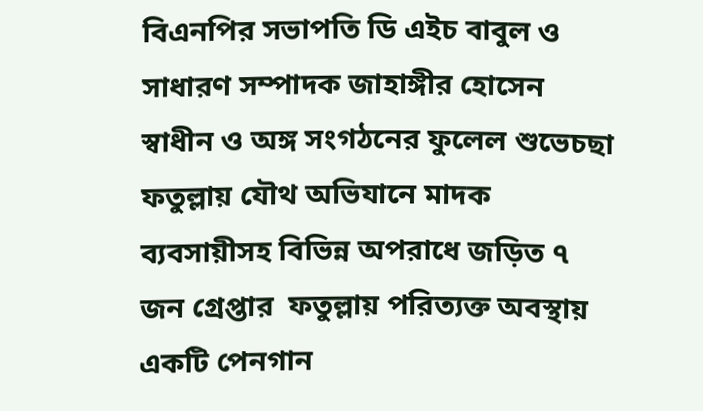বিএনপির সভাপতি ডি এইচ বাবুল ও সাধারণ সম্পাদক জাহাঙ্গীর হোসেন স্বাধীন ও অঙ্গ সংগঠনের ফুলেল শুভেচছা  ফতুল্লায় যৌথ অভিযানে মাদক ব্যবসায়ীসহ বিভিন্ন অপরাধে জড়িত ৭ জন গ্রেপ্তার  ফতুল্লায় পরিত্যক্ত অবস্থায় একটি পেনগান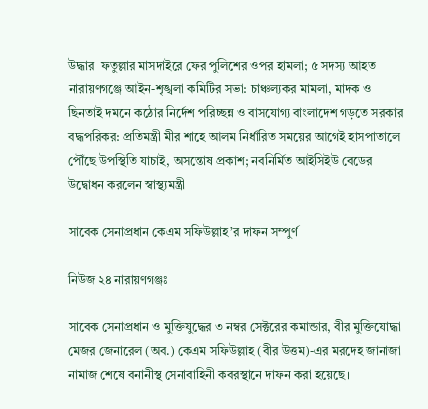উদ্ধার  ফতুল্লার মাসদাইরে ফের পুলিশের ওপর হামলা; ৫ সদস্য আহত নারায়ণগঞ্জে আইন-শৃঙ্খলা কমিটির সভা: চাঞ্চল্যকর মামলা, মাদক ও ছিনতাই দমনে কঠোর নির্দেশ পরিচ্ছন্ন ও বাসযোগ্য বাংলাদেশ গড়তে সরকার বদ্ধপরিকর: প্রতিমন্ত্রী মীর শাহে আলম নির্ধারিত সময়ের আগেই হাসপাতালে পৌঁছে উপস্থিতি যাচাই, অসন্তোষ প্রকাশ; নবনির্মিত আইসিইউ বেডের উদ্বোধন করলেন স্বাস্থ্যমন্ত্রী

সাবেক সেনাপ্রধান কেএম সফিউল্লাহ’র দাফন সম্পুর্ণ

নিউজ ২৪ নারায়ণগঞ্জঃ

সাবেক সেনাপ্রধান ও মুক্তিযুদ্ধের ৩ নম্বর সেক্টরের কমান্ডার, বীর মুক্তিযোদ্ধা মেজর জেনারেল (অব.) কেএম সফিউল্লাহ (বীর উত্তম)-এর মরদেহ জানাজা নামাজ শেষে বনানীস্থ সেনাবাহিনী কবরস্থানে দাফন করা হয়েছে।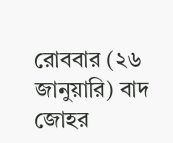রোববার (২৬ জানুয়ারি) বাদ জোহর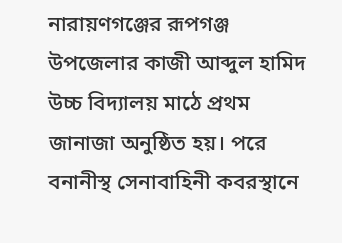নারায়ণগঞ্জের রূপগঞ্জ উপজেলার কাজী আব্দুল হামিদ উচ্চ বিদ্যালয় মাঠে প্রথম জানাজা অনুষ্ঠিত হয়। পরে বনানীস্থ সেনাবাহিনী কবরস্থানে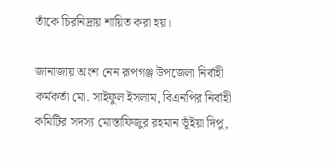তাঁকে চিরনিদ্রায় শায়িত করা হয়।

জানাজায় অংশ নেন রূপগঞ্জ উপজেলা নির্বাহী কর্মকর্তা মো. সাইফুল ইসলাম, বিএনপির নির্বাহী কমিটির সদস্য মোস্তাফিজুর রহমান ভূঁইয়া দিপু,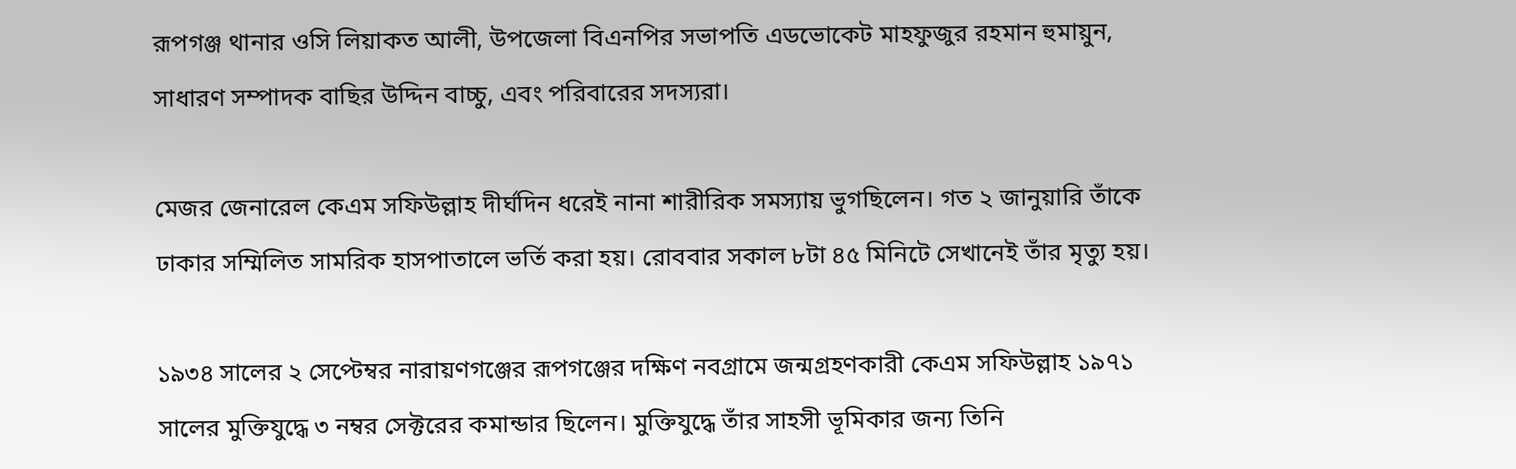রূপগঞ্জ থানার ওসি লিয়াকত আলী, উপজেলা বিএনপির সভাপতি এডভোকেট মাহফুজুর রহমান হুমায়ুন, সাধারণ সম্পাদক বাছির উদ্দিন বাচ্চু, এবং পরিবারের সদস্যরা।

মেজর জেনারেল কেএম সফিউল্লাহ দীর্ঘদিন ধরেই নানা শারীরিক সমস্যায় ভুগছিলেন। গত ২ জানুয়ারি তাঁকে ঢাকার সম্মিলিত সামরিক হাসপাতালে ভর্তি করা হয়। রোববার সকাল ৮টা ৪৫ মিনিটে সেখানেই তাঁর মৃত্যু হয়।

১৯৩৪ সালের ২ সেপ্টেম্বর নারায়ণগঞ্জের রূপগঞ্জের দক্ষিণ নবগ্রামে জন্মগ্রহণকারী কেএম সফিউল্লাহ ১৯৭১ সালের মুক্তিযুদ্ধে ৩ নম্বর সেক্টরের কমান্ডার ছিলেন। মুক্তিযুদ্ধে তাঁর সাহসী ভূমিকার জন্য তিনি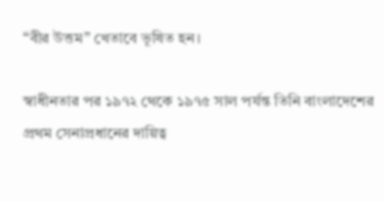“বীর উত্তম” খেতাবে ভূষিত হন।

স্বাধীনতার পর ১৯৭২ থেকে ১৯৭৫ সাল পর্যন্ত তিনি বাংলাদেশের প্রথম সেনাপ্রধানের দায়িত্ব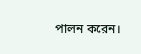পালন করেন।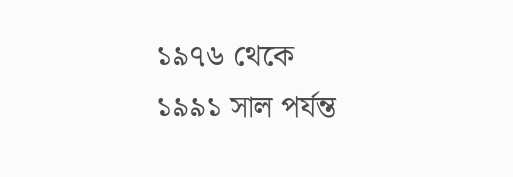১৯৭৬ থেকে ১৯৯১ সাল পর্যন্ত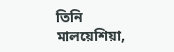তিনি মালয়েশিয়া,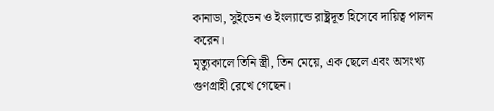কানাডা, সুইডেন ও ইংল্যান্ডে রাষ্ট্রদূত হিসেবে দায়িত্ব পালন করেন।
মৃত্যুকালে তিনি স্ত্রী, তিন মেয়ে, এক ছেলে এবং অসংখ্য গুণগ্রাহী রেখে গেছেন।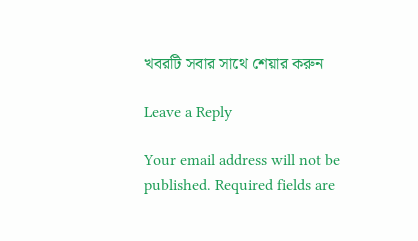খবরটি সবার সাথে শেয়ার করুন

Leave a Reply

Your email address will not be published. Required fields are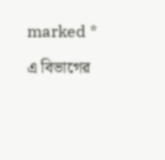marked *

এ বিভাগের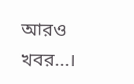আরও খবর...।